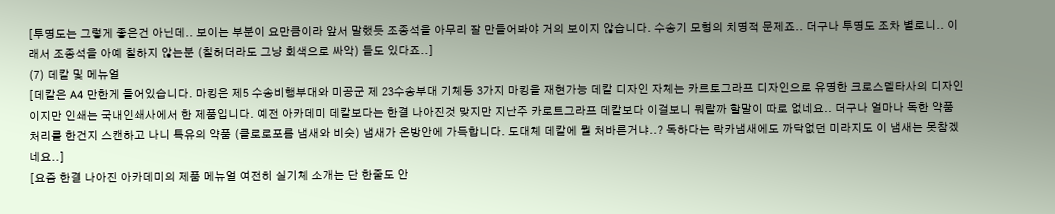[투명도는 그렇게 좋은건 아닌데.. 보이는 부분이 요만큼이라 앞서 말했듯 조종석을 아무리 잘 만들어봐야 거의 보이지 않습니다. 수송기 모형의 치명적 문제죠.. 더구나 투명도 조차 별로니.. 이래서 조종석을 아예 칠하지 않는분 (칠허더라도 그냥 회색으로 싸악) 들도 있다죠..]
(7) 데칼 및 메뉴얼
[데칼은 A4 만한게 들어있습니다. 마킹은 제5 수송비행부대와 미공군 제 23수송부대 기체등 3가지 마킹을 재현가능 데칼 디자인 자체는 카르토그라프 디자인으로 유명한 크로스델타사의 디자인이지만 인쇄는 국내인쇄사에서 한 제품입니다. 예전 아카데미 데칼보다는 한결 나아진것 맞지만 지난주 카로트그라프 데칼보다 이걸보니 뭐랄까 할말이 따로 없네요.. 더구나 얼마나 독한 약품처리를 한건지 스캔하고 나니 특유의 약품 (클로로포름 냄새와 비슷) 냄새가 온방안에 가득합니다. 도대체 데칼에 뭘 처바른거냐..? 독하다는 락카냄새에도 까닥없던 미라지도 이 냄새는 못참겠네요..]
[요즘 한결 나아진 아카데미의 제품 메뉴얼 여전히 실기체 소개는 단 한줄도 안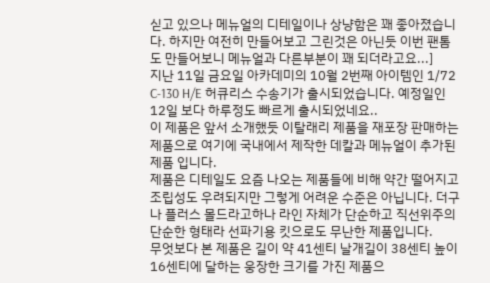싣고 있으나 메뉴얼의 디테일이나 상냥함은 꽤 좋아졌습니다. 하지만 여전히 만들어보고 그린것은 아닌듯 이번 팬톰도 만들어보니 메뉴얼과 다른부분이 꽤 되더라고요...]
지난 11일 금요일 아카데미의 10월 2번째 아이템인 1/72 C-130 H/E 허큐리스 수송기가 출시되었습니다. 예정일인 12일 보다 하루정도 빠르게 출시되었네요..
이 제품은 앞서 소개했듯 이탈래리 제품을 재포장 판매하는 제품으로 여기에 국내에서 제작한 데칼과 메뉴얼이 추가된 제품 입니다.
제품은 디테일도 요즘 나오는 제품들에 비해 약간 떨어지고 조립성도 우려되지만 그렇게 어려운 수준은 아닙니다. 더구나 플러스 몰드라고하나 라인 자체가 단순하고 직선위주의 단순한 형태라 선파기용 킷으로도 무난한 제품입니다.
무엇보다 본 제품은 길이 약 41센티 날개길이 38센티 높이 16센티에 달하는 웅장한 크기를 가진 제품으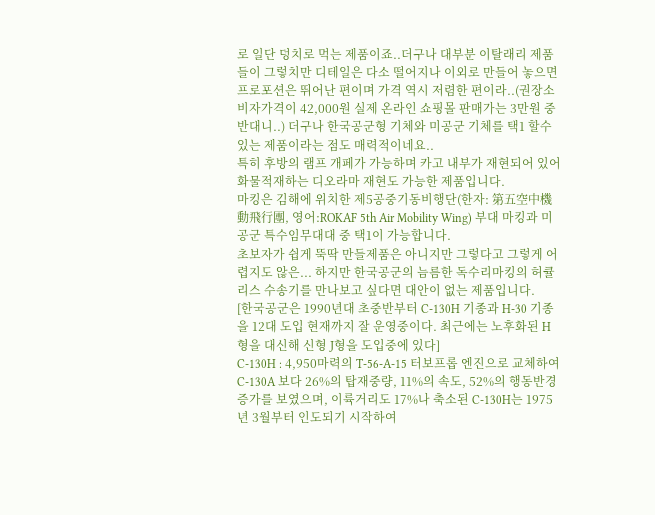로 일단 덩치로 먹는 제품이죠..더구나 대부분 이탈래리 제품들이 그렇치만 디테일은 다소 떨어지나 이외로 만들어 놓으면 프로포션은 뛰어난 편이며 가격 역시 저렴한 편이라..(권장소비자가격이 42,000원 실제 온라인 쇼핑몰 판매가는 3만원 중반대니..) 더구나 한국공군형 기체와 미공군 기체를 택1 할수 있는 제품이라는 점도 매력적이네요..
특히 후방의 램프 개페가 가능하며 카고 내부가 재현되어 있어 화물적재하는 디오라마 재현도 가능한 제품입니다.
마킹은 김해에 위치한 제5공중기동비행단(한자: 第五空中機動飛行團, 영어:ROKAF 5th Air Mobility Wing) 부대 마킹과 미공군 특수임무대대 중 택1이 가능합니다.
초보자가 쉽게 뚝딱 만들제품은 아니지만 그렇다고 그렇게 어렵지도 않은... 하지만 한국공군의 늠름한 독수리마킹의 허큘리스 수송기를 만나보고 싶다면 대안이 없는 제품입니다.
[한국공군은 1990년대 초중반부터 C-130H 기종과 H-30 기종을 12대 도입 현재까지 잘 운영중이다. 최근에는 노후화된 H형을 대신해 신형 J형을 도입중에 있다]
C-130H : 4,950마력의 T-56-A-15 터보프롭 엔진으로 교체하여 C-130A 보다 26%의 탑재중량, 11%의 속도, 52%의 행동반경 증가를 보였으며, 이륙거리도 17%나 축소된 C-130H는 1975년 3월부터 인도되기 시작하여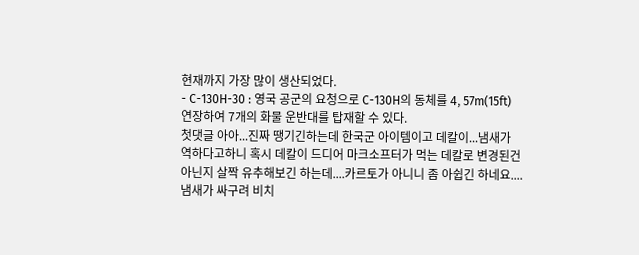현재까지 가장 많이 생산되었다.
- C-130H-30 : 영국 공군의 요청으로 C-130H의 동체를 4, 57m(15ft) 연장하여 7개의 화물 운반대를 탑재할 수 있다.
첫댓글 아아...진짜 땡기긴하는데 한국군 아이템이고 데칼이...냄새가 역하다고하니 혹시 데칼이 드디어 마크소프터가 먹는 데칼로 변경된건 아닌지 살짝 유추해보긴 하는데....카르토가 아니니 좀 아쉽긴 하네요....
냄새가 싸구려 비치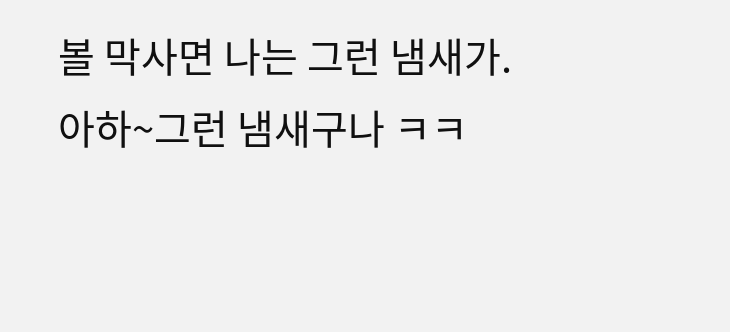볼 막사면 나는 그런 냄새가.
아하~그런 냄새구나 ㅋㅋ